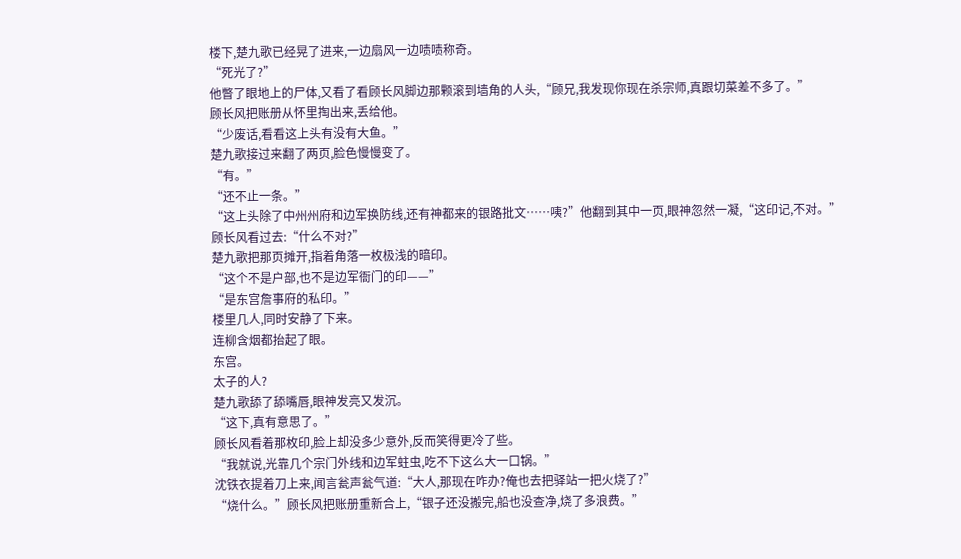楼下,楚九歌已经晃了进来,一边扇风一边啧啧称奇。
“死光了?”
他瞥了眼地上的尸体,又看了看顾长风脚边那颗滚到墙角的人头,“顾兄,我发现你现在杀宗师,真跟切菜差不多了。”
顾长风把账册从怀里掏出来,丢给他。
“少废话,看看这上头有没有大鱼。”
楚九歌接过来翻了两页,脸色慢慢变了。
“有。”
“还不止一条。”
“这上头除了中州州府和边军换防线,还有神都来的银路批文……咦?”他翻到其中一页,眼神忽然一凝,“这印记,不对。”
顾长风看过去:“什么不对?”
楚九歌把那页摊开,指着角落一枚极浅的暗印。
“这个不是户部,也不是边军衙门的印——”
“是东宫詹事府的私印。”
楼里几人,同时安静了下来。
连柳含烟都抬起了眼。
东宫。
太子的人?
楚九歌舔了舔嘴唇,眼神发亮又发沉。
“这下,真有意思了。”
顾长风看着那枚印,脸上却没多少意外,反而笑得更冷了些。
“我就说,光靠几个宗门外线和边军蛀虫,吃不下这么大一口锅。”
沈铁衣提着刀上来,闻言瓮声瓮气道:“大人,那现在咋办?俺也去把驿站一把火烧了?”
“烧什么。”顾长风把账册重新合上,“银子还没搬完,船也没查净,烧了多浪费。”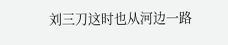刘三刀这时也从河边一路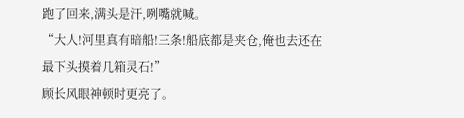跑了回来,满头是汗,咧嘴就喊。
“大人!河里真有暗船!三条!船底都是夹仓,俺也去还在最下头摸着几箱灵石!”
顾长风眼神顿时更亮了。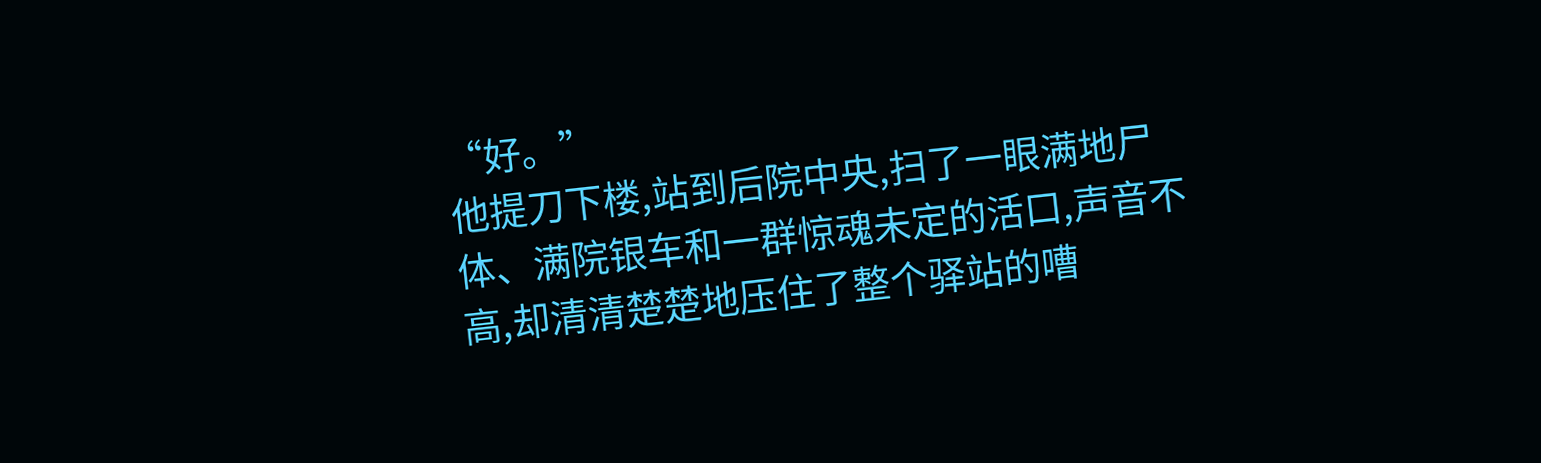“好。”
他提刀下楼,站到后院中央,扫了一眼满地尸体、满院银车和一群惊魂未定的活口,声音不高,却清清楚楚地压住了整个驿站的嘈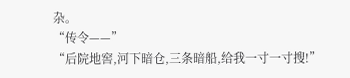杂。
“传令——”
“后院地窖,河下暗仓,三条暗船,给我一寸一寸搜!”